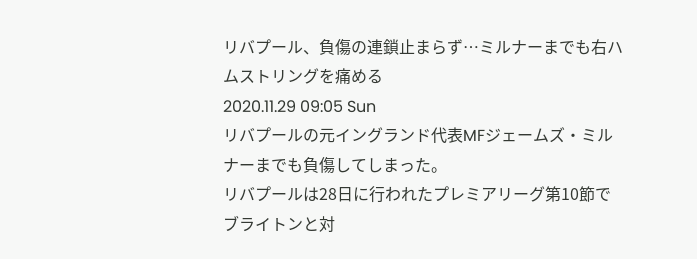リバプール、負傷の連鎖止まらず…ミルナーまでも右ハムストリングを痛める
2020.11.29 09:05 Sun
リバプールの元イングランド代表MFジェームズ・ミルナーまでも負傷してしまった。
リバプールは28日に行われたプレミアリーグ第10節でブライトンと対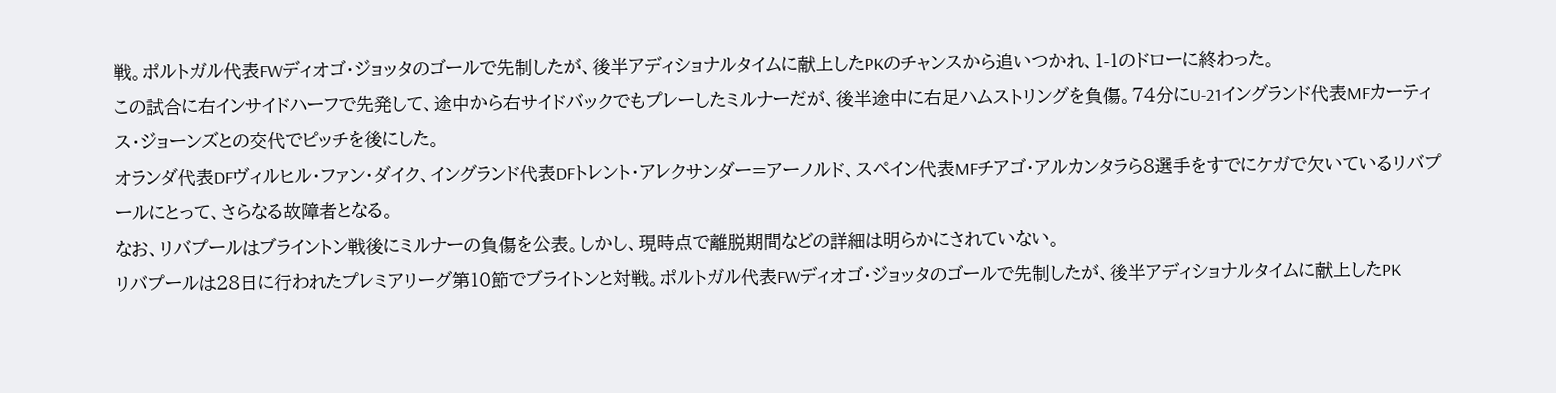戦。ポルトガル代表FWディオゴ・ジョッタのゴールで先制したが、後半アディショナルタイムに献上したPKのチャンスから追いつかれ、1-1のドローに終わった。
この試合に右インサイドハーフで先発して、途中から右サイドバックでもプレーしたミルナーだが、後半途中に右足ハムストリングを負傷。74分にU-21イングランド代表MFカーティス・ジョーンズとの交代でピッチを後にした。
オランダ代表DFヴィルヒル・ファン・ダイク、イングランド代表DFトレント・アレクサンダー=アーノルド、スペイン代表MFチアゴ・アルカンタラら8選手をすでにケガで欠いているリバプールにとって、さらなる故障者となる。
なお、リバプールはブライントン戦後にミルナーの負傷を公表。しかし、現時点で離脱期間などの詳細は明らかにされていない。
リバプールは28日に行われたプレミアリーグ第10節でブライトンと対戦。ポルトガル代表FWディオゴ・ジョッタのゴールで先制したが、後半アディショナルタイムに献上したPK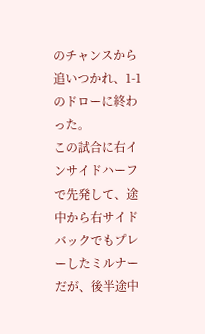のチャンスから追いつかれ、1-1のドローに終わった。
この試合に右インサイドハーフで先発して、途中から右サイドバックでもプレーしたミルナーだが、後半途中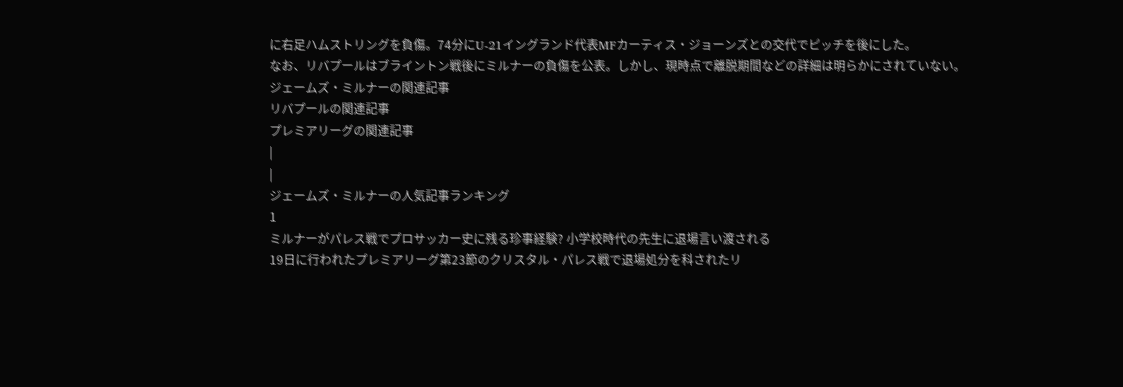に右足ハムストリングを負傷。74分にU-21イングランド代表MFカーティス・ジョーンズとの交代でピッチを後にした。
なお、リバプールはブライントン戦後にミルナーの負傷を公表。しかし、現時点で離脱期間などの詳細は明らかにされていない。
ジェームズ・ミルナーの関連記事
リバプールの関連記事
プレミアリーグの関連記事
|
|
ジェームズ・ミルナーの人気記事ランキング
1
ミルナーがパレス戦でプロサッカー史に残る珍事経験? 小学校時代の先生に退場言い渡される
19日に行われたプレミアリーグ第23節のクリスタル・パレス戦で退場処分を科されたリ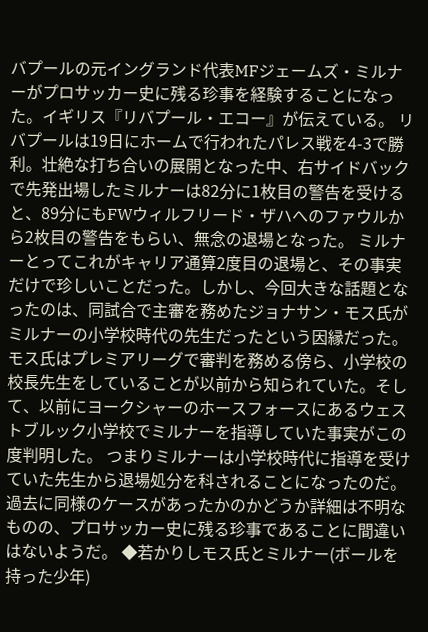バプールの元イングランド代表MFジェームズ・ミルナーがプロサッカー史に残る珍事を経験することになった。イギリス『リバプール・エコー』が伝えている。 リバプールは19日にホームで行われたパレス戦を4-3で勝利。壮絶な打ち合いの展開となった中、右サイドバックで先発出場したミルナーは82分に1枚目の警告を受けると、89分にもFWウィルフリード・ザハへのファウルから2枚目の警告をもらい、無念の退場となった。 ミルナーとってこれがキャリア通算2度目の退場と、その事実だけで珍しいことだった。しかし、今回大きな話題となったのは、同試合で主審を務めたジョナサン・モス氏がミルナーの小学校時代の先生だったという因縁だった。 モス氏はプレミアリーグで審判を務める傍ら、小学校の校長先生をしていることが以前から知られていた。そして、以前にヨークシャーのホースフォースにあるウェストブルック小学校でミルナーを指導していた事実がこの度判明した。 つまりミルナーは小学校時代に指導を受けていた先生から退場処分を科されることになったのだ。過去に同様のケースがあったかのかどうか詳細は不明なものの、プロサッカー史に残る珍事であることに間違いはないようだ。 ◆若かりしモス氏とミルナー(ボールを持った少年)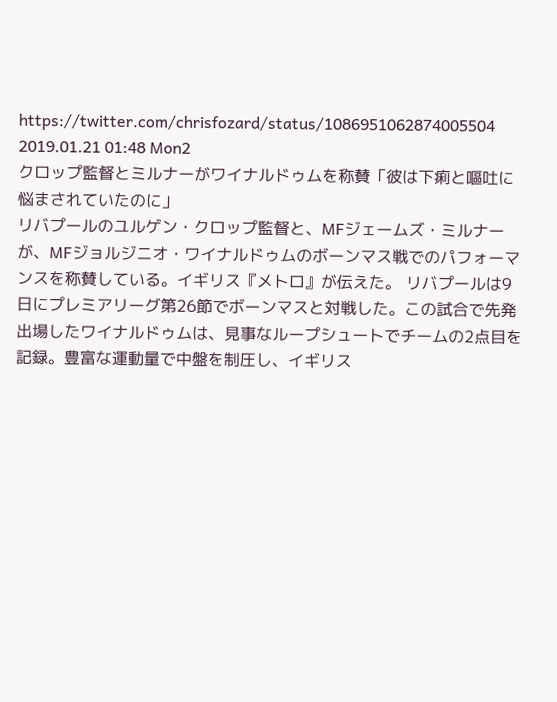https://twitter.com/chrisfozard/status/1086951062874005504 2019.01.21 01:48 Mon2
クロップ監督とミルナーがワイナルドゥムを称賛「彼は下痢と嘔吐に悩まされていたのに」
リバプールのユルゲン・クロップ監督と、MFジェームズ・ミルナーが、MFジョルジニオ・ワイナルドゥムのボーンマス戦でのパフォーマンスを称賛している。イギリス『メトロ』が伝えた。 リバプールは9日にプレミアリーグ第26節でボーンマスと対戦した。この試合で先発出場したワイナルドゥムは、見事なループシュートでチームの2点目を記録。豊富な運動量で中盤を制圧し、イギリス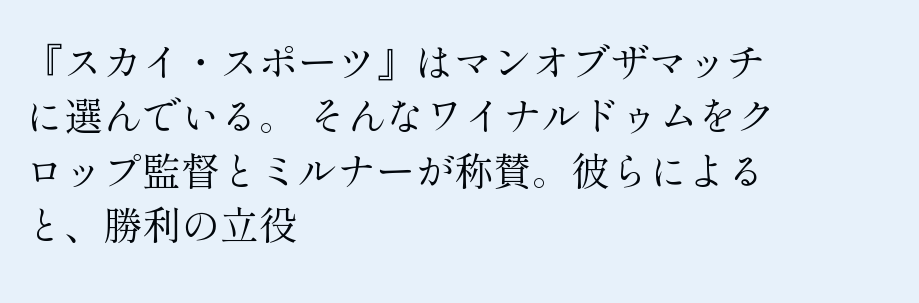『スカイ・スポーツ』はマンオブザマッチに選んでいる。 そんなワイナルドゥムをクロップ監督とミルナーが称賛。彼らによると、勝利の立役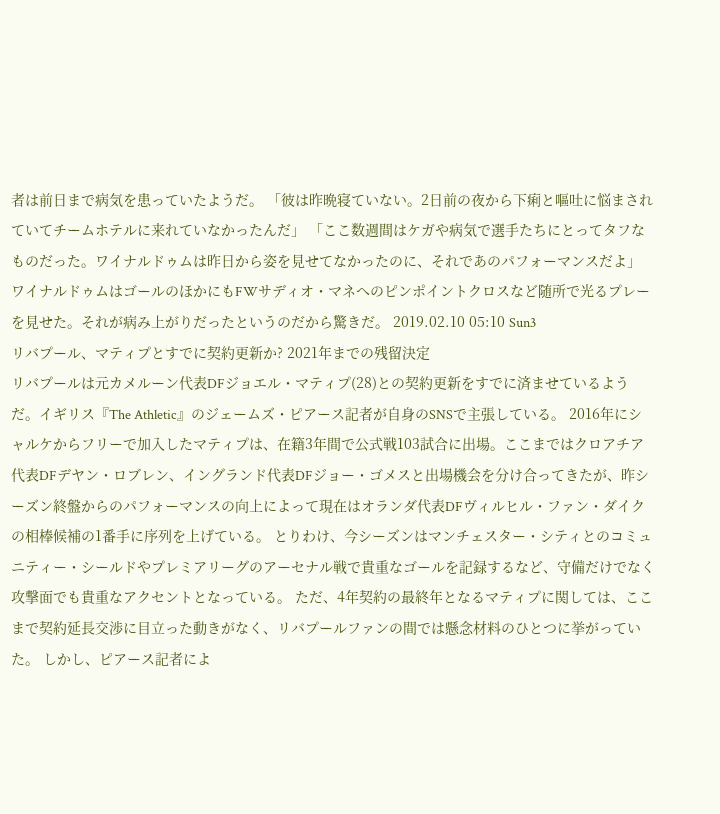者は前日まで病気を患っていたようだ。 「彼は昨晩寝ていない。2日前の夜から下痢と嘔吐に悩まされていてチームホテルに来れていなかったんだ」 「ここ数週間はケガや病気で選手たちにとってタフなものだった。ワイナルドゥムは昨日から姿を見せてなかったのに、それであのパフォーマンスだよ」 ワイナルドゥムはゴールのほかにもFWサディオ・マネへのピンポイントクロスなど随所で光るプレーを見せた。それが病み上がりだったというのだから驚きだ。 2019.02.10 05:10 Sun3
リバプール、マティプとすでに契約更新か? 2021年までの残留決定
リバプールは元カメルーン代表DFジョエル・マティプ(28)との契約更新をすでに済ませているようだ。イギリス『The Athletic』のジェームズ・ピアース記者が自身のSNSで主張している。 2016年にシャルケからフリーで加入したマティプは、在籍3年間で公式戦103試合に出場。ここまではクロアチア代表DFデヤン・ロブレン、イングランド代表DFジョー・ゴメスと出場機会を分け合ってきたが、昨シーズン終盤からのパフォーマンスの向上によって現在はオランダ代表DFヴィルヒル・ファン・ダイクの相棒候補の1番手に序列を上げている。 とりわけ、今シーズンはマンチェスター・シティとのコミュニティー・シールドやプレミアリーグのアーセナル戦で貴重なゴールを記録するなど、守備だけでなく攻撃面でも貴重なアクセントとなっている。 ただ、4年契約の最終年となるマティプに関しては、ここまで契約延長交渉に目立った動きがなく、リバプールファンの間では懸念材料のひとつに挙がっていた。 しかし、ピアース記者によ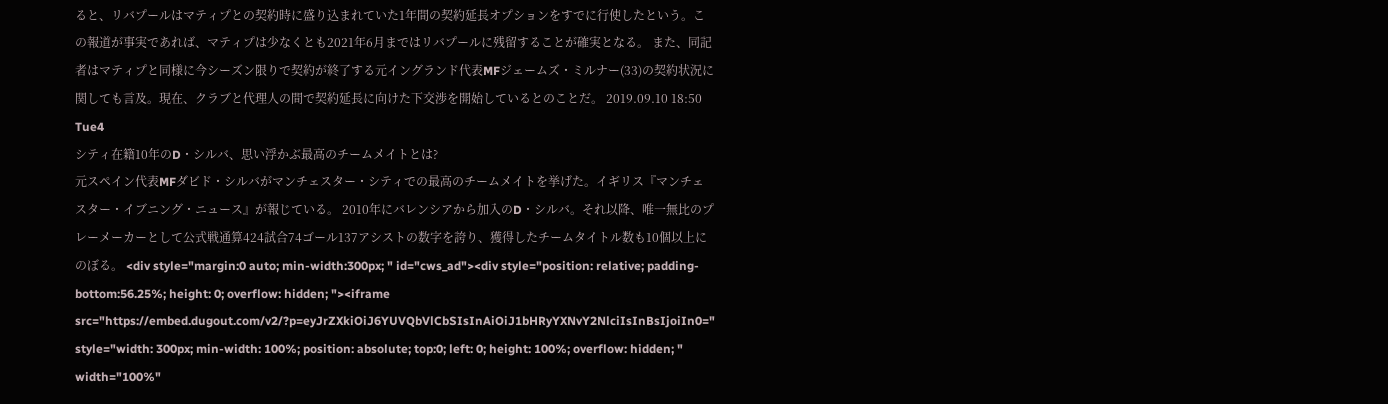ると、リバプールはマティプとの契約時に盛り込まれていた1年間の契約延長オプションをすでに行使したという。この報道が事実であれば、マティプは少なくとも2021年6月まではリバプールに残留することが確実となる。 また、同記者はマティプと同様に今シーズン限りで契約が終了する元イングランド代表MFジェームズ・ミルナー(33)の契約状況に関しても言及。現在、クラブと代理人の間で契約延長に向けた下交渉を開始しているとのことだ。 2019.09.10 18:50 Tue4
シティ在籍10年のD・シルバ、思い浮かぶ最高のチームメイトとは?
元スペイン代表MFダビド・シルバがマンチェスター・シティでの最高のチームメイトを挙げた。イギリス『マンチェスター・イブニング・ニュース』が報じている。 2010年にバレンシアから加入のD・シルバ。それ以降、唯一無比のプレーメーカーとして公式戦通算424試合74ゴール137アシストの数字を誇り、獲得したチームタイトル数も10個以上にのぼる。 <div style="margin:0 auto; min-width:300px; " id="cws_ad"><div style="position: relative; padding-bottom:56.25%; height: 0; overflow: hidden; "><iframe src="https://embed.dugout.com/v2/?p=eyJrZXkiOiJ6YUVQbVlCbSIsInAiOiJ1bHRyYXNvY2NlciIsInBsIjoiIn0=" style="width: 300px; min-width: 100%; position: absolute; top:0; left: 0; height: 100%; overflow: hidden; " width="100%"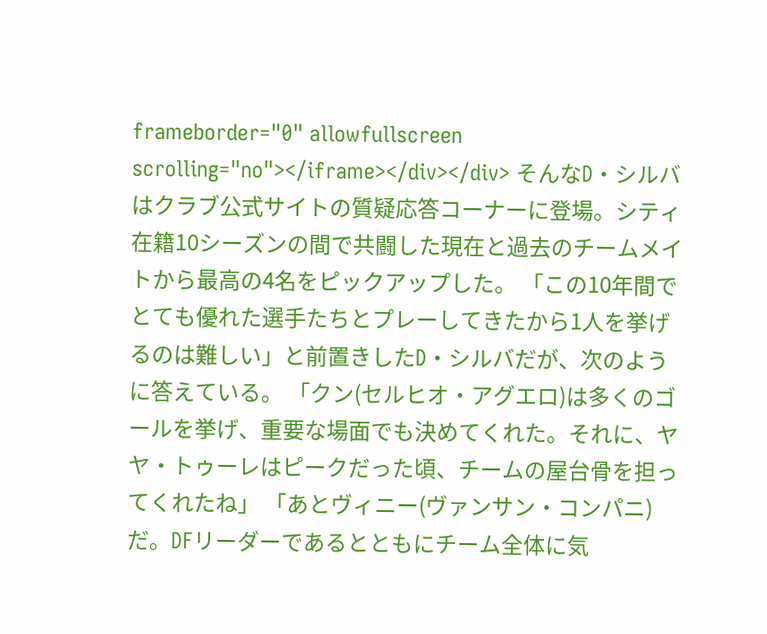frameborder="0" allowfullscreen scrolling="no"></iframe></div></div> そんなD・シルバはクラブ公式サイトの質疑応答コーナーに登場。シティ在籍10シーズンの間で共闘した現在と過去のチームメイトから最高の4名をピックアップした。 「この10年間でとても優れた選手たちとプレーしてきたから1人を挙げるのは難しい」と前置きしたD・シルバだが、次のように答えている。 「クン(セルヒオ・アグエロ)は多くのゴールを挙げ、重要な場面でも決めてくれた。それに、ヤヤ・トゥーレはピークだった頃、チームの屋台骨を担ってくれたね」 「あとヴィニー(ヴァンサン・コンパニ)だ。DFリーダーであるとともにチーム全体に気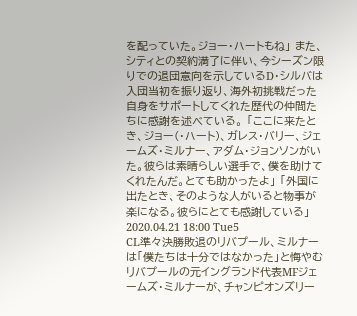を配っていた。ジョー・ハートもね」 また、シティとの契約満了に伴い、今シーズン限りでの退団意向を示しているD・シルバは入団当初を振り返り、海外初挑戦だった自身をサポートしてくれた歴代の仲間たちに感謝を述べている。 「ここに来たとき、ジョー(・ハート)、ガレス・バリー、ジェームズ・ミルナー、アダム・ジョンソンがいた。彼らは素晴らしい選手で、僕を助けてくれたんだ。とても助かったよ」 「外国に出たとき、そのような人がいると物事が楽になる。彼らにとても感謝している」 2020.04.21 18:00 Tue5
CL準々決勝敗退のリバプール、ミルナーは「僕たちは十分ではなかった」と悔やむ
リバプールの元イングランド代表MFジェームズ・ミルナーが、チャンピオンズリー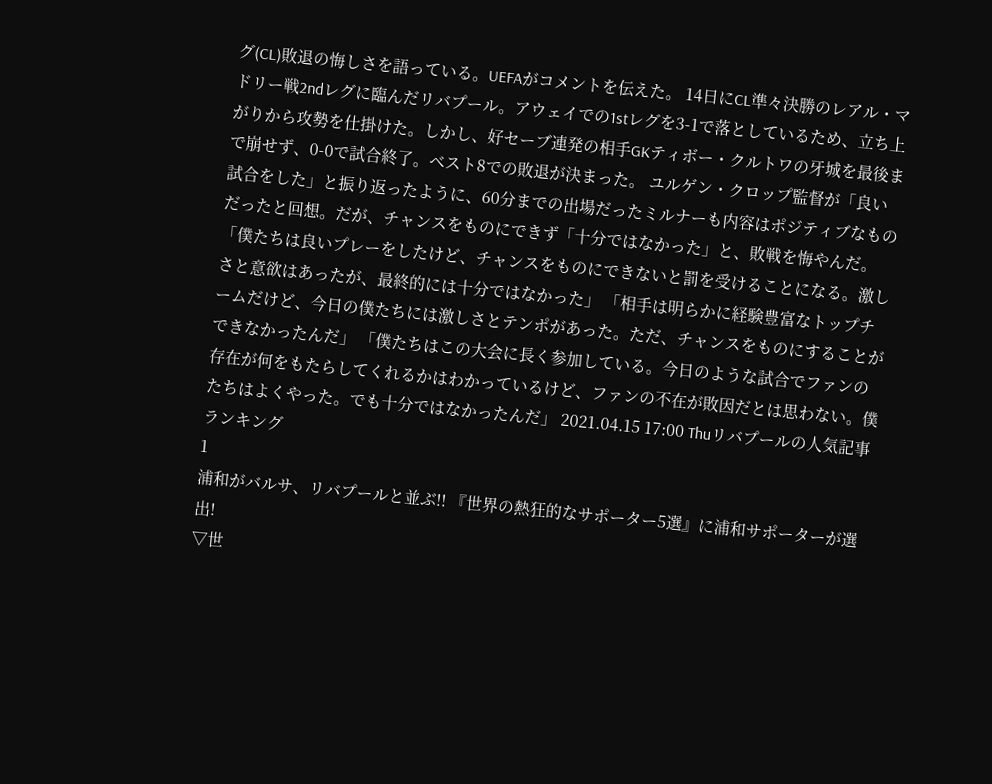グ(CL)敗退の悔しさを語っている。UEFAがコメントを伝えた。 14日にCL準々決勝のレアル・マドリー戦2ndレグに臨んだリバプール。アウェイでの1stレグを3-1で落としているため、立ち上がりから攻勢を仕掛けた。しかし、好セーブ連発の相手GKティボー・クルトワの牙城を最後まで崩せず、0-0で試合終了。ベスト8での敗退が決まった。 ユルゲン・クロップ監督が「良い試合をした」と振り返ったように、60分までの出場だったミルナーも内容はポジティブなものだったと回想。だが、チャンスをものにできず「十分ではなかった」と、敗戦を悔やんだ。 「僕たちは良いプレーをしたけど、チャンスをものにできないと罰を受けることになる。激しさと意欲はあったが、最終的には十分ではなかった」 「相手は明らかに経験豊富なトップチームだけど、今日の僕たちには激しさとテンポがあった。ただ、チャンスをものにすることができなかったんだ」 「僕たちはこの大会に長く参加している。今日のような試合でファンの存在が何をもたらしてくれるかはわかっているけど、ファンの不在が敗因だとは思わない。僕たちはよくやった。でも十分ではなかったんだ」 2021.04.15 17:00 Thuリバプールの人気記事ランキング
1
浦和がバルサ、リバプールと並ぶ!! 『世界の熱狂的なサポーター5選』に浦和サポーターが選出!
▽世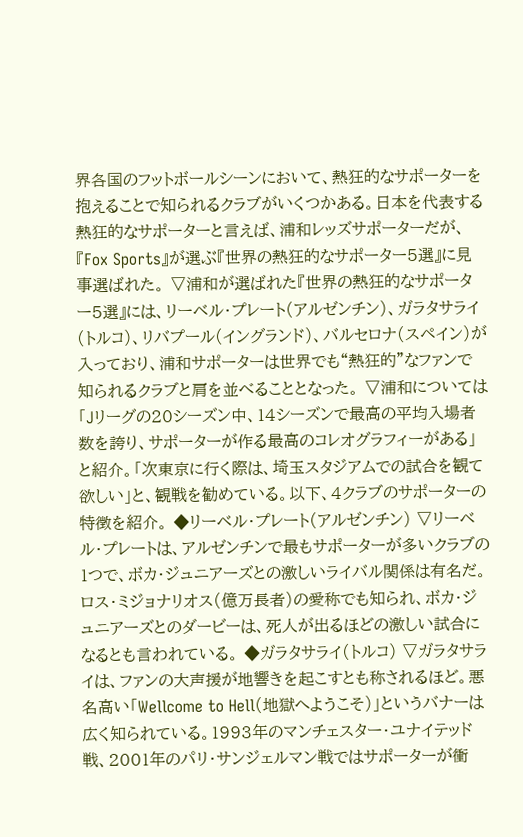界各国のフットボールシーンにおいて、熱狂的なサポーターを抱えることで知られるクラブがいくつかある。日本を代表する熱狂的なサポーターと言えば、浦和レッズサポーターだが、『Fox Sports』が選ぶ『世界の熱狂的なサポーター5選』に見事選ばれた。 ▽浦和が選ばれた『世界の熱狂的なサポーター5選』には、リーベル・プレート(アルゼンチン)、ガラタサライ(トルコ)、リバプール(イングランド)、バルセロナ(スペイン)が入っており、浦和サポーターは世界でも“熱狂的”なファンで知られるクラブと肩を並べることとなった。 ▽浦和については「Jリーグの20シーズン中、14シーズンで最高の平均入場者数を誇り、サポーターが作る最高のコレオグラフィーがある」と紹介。「次東京に行く際は、埼玉スタジアムでの試合を観て欲しい」と、観戦を勧めている。以下、4クラブのサポーターの特徴を紹介。 ◆リーベル・プレート(アルゼンチン) ▽リーベル・プレートは、アルゼンチンで最もサポーターが多いクラブの1つで、ボカ・ジュニアーズとの激しいライバル関係は有名だ。ロス・ミジョナリオス(億万長者)の愛称でも知られ、ボカ・ジュニアーズとのダービーは、死人が出るほどの激しい試合になるとも言われている。 ◆ガラタサライ(トルコ) ▽ガラタサライは、ファンの大声援が地響きを起こすとも称されるほど。悪名高い「Wellcome to Hell(地獄へようこそ)」というバナーは広く知られている。1993年のマンチェスター・ユナイテッド戦、2001年のパリ・サンジェルマン戦ではサポーターが衝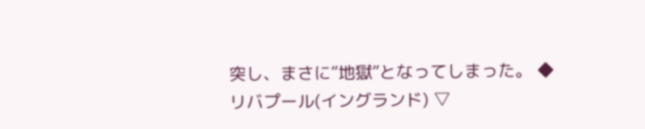突し、まさに“地獄”となってしまった。 ◆リバプール(イングランド) ▽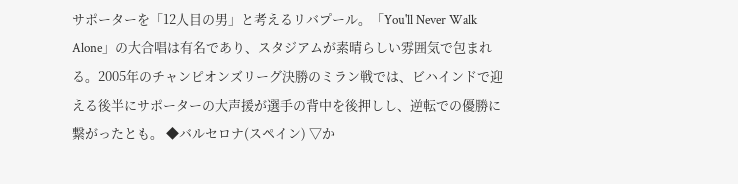サポーターを「12人目の男」と考えるリバプール。「You'll Never Walk Alone」の大合唱は有名であり、スタジアムが素晴らしい雰囲気で包まれる。2005年のチャンピオンズリーグ決勝のミラン戦では、ビハインドで迎える後半にサポーターの大声援が選手の背中を後押しし、逆転での優勝に繋がったとも。 ◆バルセロナ(スペイン) ▽か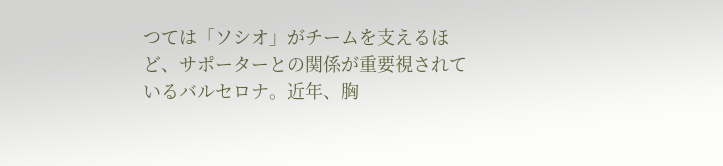つては「ソシオ」がチームを支えるほど、サポーターとの関係が重要視されているバルセロナ。近年、胸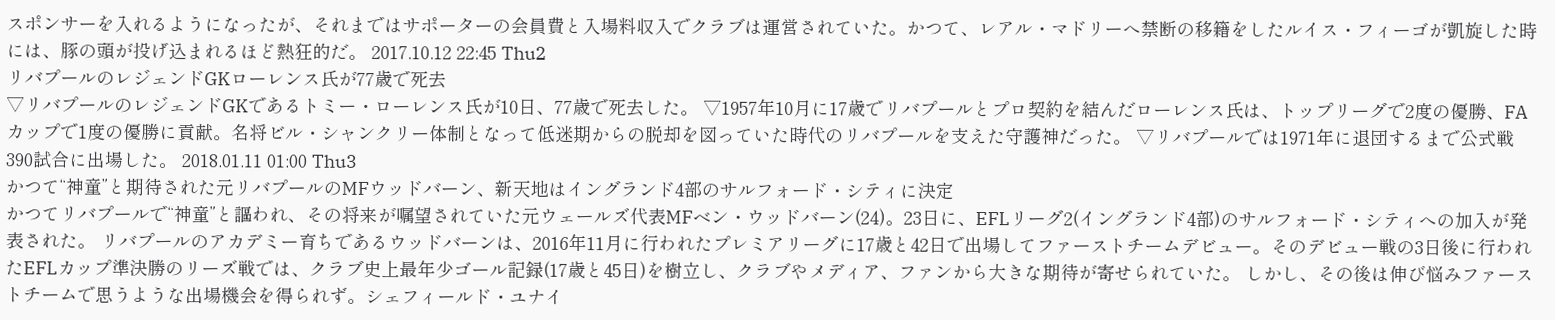スポンサーを入れるようになったが、それまではサポーターの会員費と入場料収入でクラブは運営されていた。かつて、レアル・マドリーへ禁断の移籍をしたルイス・フィーゴが凱旋した時には、豚の頭が投げ込まれるほど熱狂的だ。 2017.10.12 22:45 Thu2
リバプールのレジェンドGKローレンス氏が77歳で死去
▽リバプールのレジェンドGKであるトミー・ローレンス氏が10日、77歳で死去した。 ▽1957年10月に17歳でリバプールとプロ契約を結んだローレンス氏は、トップリーグで2度の優勝、FAカップで1度の優勝に貢献。名将ビル・シャンクリー体制となって低迷期からの脱却を図っていた時代のリバプールを支えた守護神だった。 ▽リバプールでは1971年に退団するまで公式戦390試合に出場した。 2018.01.11 01:00 Thu3
かつて“神童”と期待された元リバプールのMFウッドバーン、新天地はイングランド4部のサルフォード・シティに決定
かつてリバプールで“神童”と謳われ、その将来が嘱望されていた元ウェールズ代表MFベン・ウッドバーン(24)。23日に、EFLリーグ2(イングランド4部)のサルフォード・シティへの加入が発表された。 リバプールのアカデミー育ちであるウッドバーンは、2016年11月に行われたプレミアリーグに17歳と42日で出場してファーストチームデビュー。そのデビュー戦の3日後に行われたEFLカップ準決勝のリーズ戦では、クラブ史上最年少ゴール記録(17歳と45日)を樹立し、クラブやメディア、ファンから大きな期待が寄せられていた。 しかし、その後は伸び悩みファーストチームで思うような出場機会を得られず。シェフィールド・ユナイ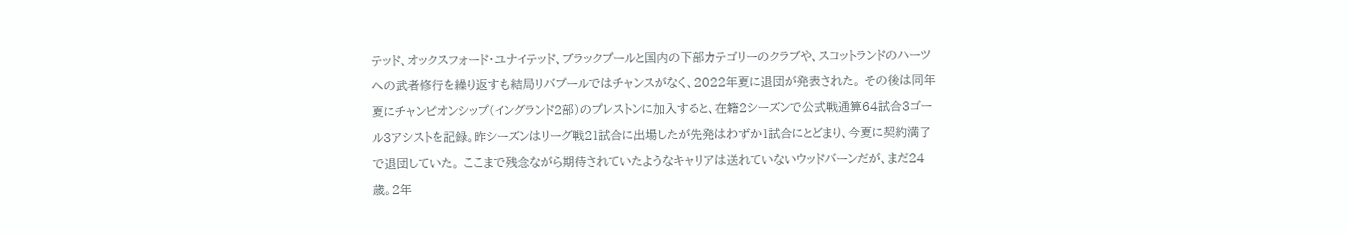テッド、オックスフォード・ユナイテッド、ブラックプールと国内の下部カテゴリーのクラブや、スコットランドのハーツへの武者修行を繰り返すも結局リバプールではチャンスがなく、2022年夏に退団が発表された。 その後は同年夏にチャンピオンシップ(イングランド2部)のプレストンに加入すると、在籍2シーズンで公式戦通算64試合3ゴール3アシストを記録。昨シーズンはリーグ戦21試合に出場したが先発はわずか1試合にとどまり、今夏に契約満了で退団していた。 ここまで残念ながら期待されていたようなキャリアは送れていないウッドバーンだが、まだ24歳。2年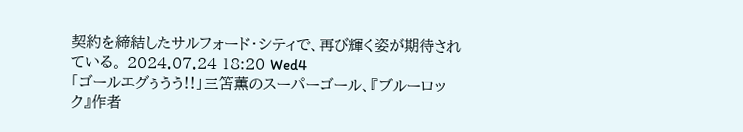契約を締結したサルフォード・シティで、再び輝く姿が期待されている。 2024.07.24 18:20 Wed4
「ゴールエグぅうう!!」三笘薫のスーパーゴール、『ブルーロック』作者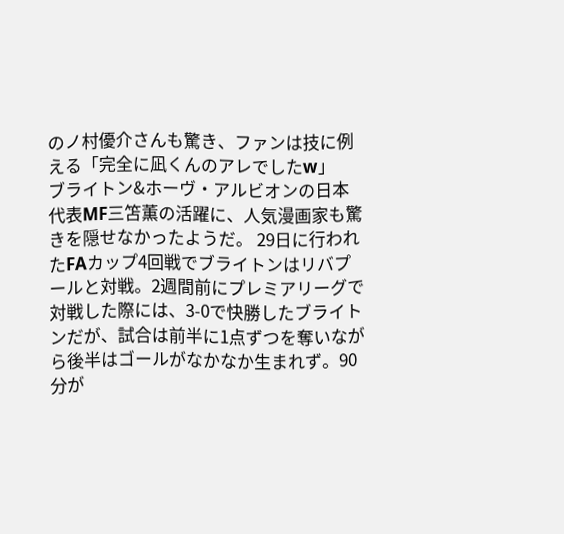のノ村優介さんも驚き、ファンは技に例える「完全に凪くんのアレでしたw」
ブライトン&ホーヴ・アルビオンの日本代表MF三笘薫の活躍に、人気漫画家も驚きを隠せなかったようだ。 29日に行われたFAカップ4回戦でブライトンはリバプールと対戦。2週間前にプレミアリーグで対戦した際には、3-0で快勝したブライトンだが、試合は前半に1点ずつを奪いながら後半はゴールがなかなか生まれず。90分が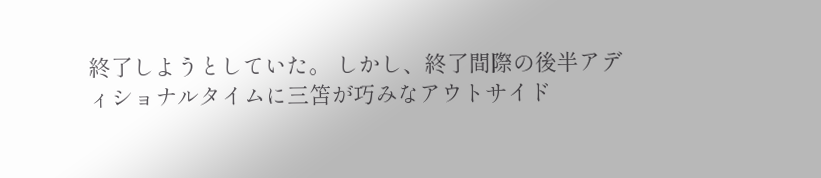終了しようとしていた。 しかし、終了間際の後半アディショナルタイムに三笘が巧みなアウトサイド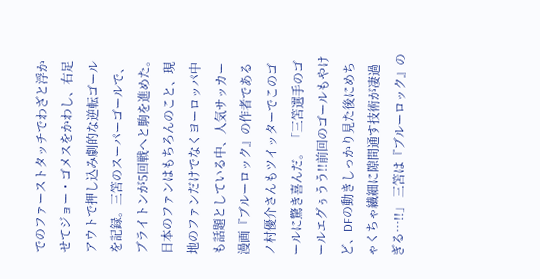でのファーストタッチでわざと浮かせてジョー・ゴメスをかわし、右足アウトで押し込み劇的な逆転ゴールを記録。三笘のスーパーゴールで、ブライトンが5回戦へと駒を進めた。 日本のファンはもちろんのこと、現地のファンだけでなくヨーロッパ中も話題としている中、人気サッカー漫画『ブルーロック』の作者であるノ村優介さんもツイッターでこのゴールに驚き喜んだ。 「三笘選手のゴールエグぅうう!!前回のゴールもやけど、DFの動きしっかり見た後にめちゃくちゃ繊細に隙間通す技術が凄過ぎる…!!」 三笘は『ブルーロック』の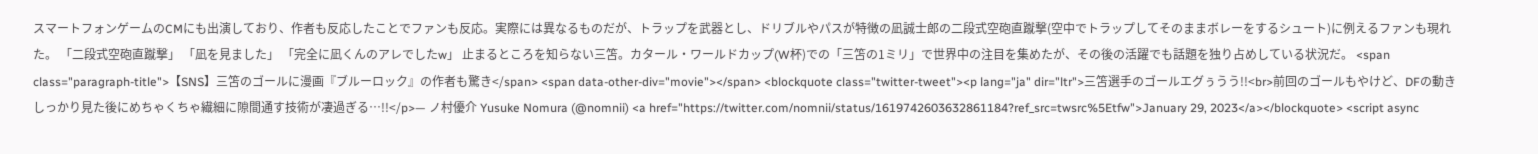スマートフォンゲームのCMにも出演しており、作者も反応したことでファンも反応。実際には異なるものだが、トラップを武器とし、ドリブルやパスが特徴の凪誠士郎の二段式空砲直蹴撃(空中でトラップしてそのままボレーをするシュート)に例えるファンも現れた。 「二段式空砲直蹴撃」 「凪を見ました」 「完全に凪くんのアレでしたw」 止まるところを知らない三笘。カタール・ワールドカップ(W杯)での「三笘の1ミリ」で世界中の注目を集めたが、その後の活躍でも話題を独り占めしている状況だ。 <span class="paragraph-title">【SNS】三笘のゴールに漫画『ブルーロック』の作者も驚き</span> <span data-other-div="movie"></span> <blockquote class="twitter-tweet"><p lang="ja" dir="ltr">三笘選手のゴールエグぅうう!!<br>前回のゴールもやけど、DFの動きしっかり見た後にめちゃくちゃ繊細に隙間通す技術が凄過ぎる…!!</p>— ノ村優介 Yusuke Nomura (@nomnii) <a href="https://twitter.com/nomnii/status/1619742603632861184?ref_src=twsrc%5Etfw">January 29, 2023</a></blockquote> <script async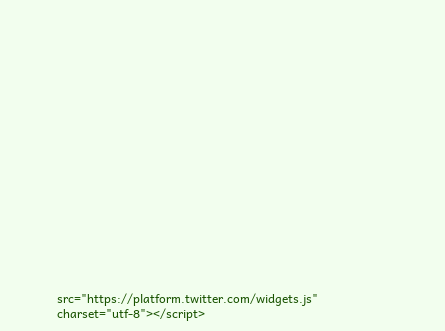src="https://platform.twitter.com/widgets.js" charset="utf-8"></script>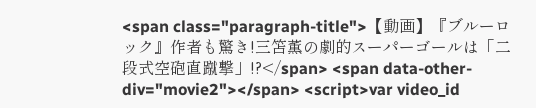<span class="paragraph-title">【動画】『ブルーロック』作者も驚き!三笘薫の劇的スーパーゴールは「二段式空砲直蹴撃」!?</span> <span data-other-div="movie2"></span> <script>var video_id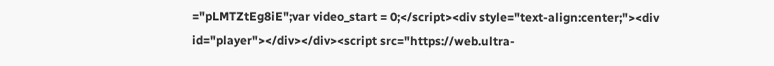="pLMTZtEg8iE";var video_start = 0;</script><div style="text-align:center;"><div id="player"></div></div><script src="https://web.ultra-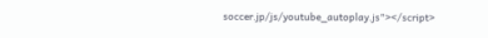soccer.jp/js/youtube_autoplay.js"></script>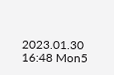2023.01.30 16:48 Mon5